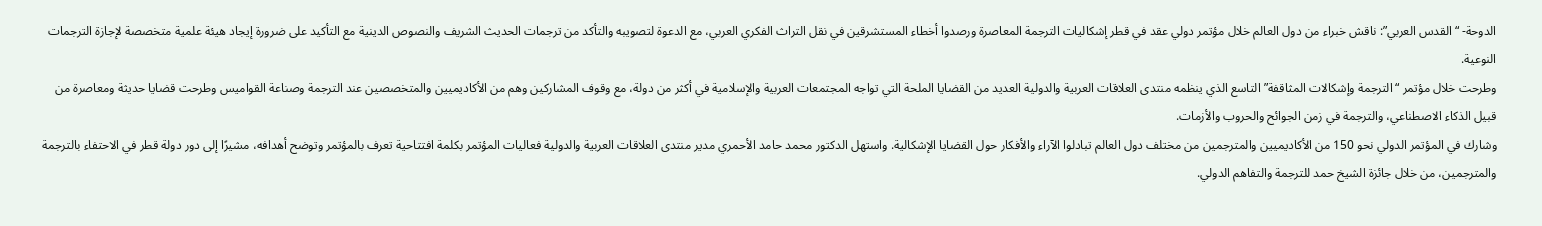الدوحة- “القدس العربي”: ناقش خبراء من دول العالم خلال مؤتمر دولي عقد في قطر إشكاليات الترجمة المعاصرة ورصدوا أخطاء المستشرقين في نقل التراث الفكري العربي، مع الدعوة لتصويبه والتأكد من ترجمات الحديث الشريف والنصوص الدينية مع التأكيد على ضرورة إيجاد هيئة علمية متخصصة لإجازة الترجمات النوعية.
وطرحت خلال مؤتمر “الترجمة وإشكالات المثاقفة” التاسع الذي ينظمه منتدى العلاقات العربية والدولية العديد من القضايا الملحة التي تواجه المجتمعات العربية والإسلامية في أكثر من دولة، مع وقوف المشاركين وهم من الأكاديميين والمتخصصين عند الترجمة وصناعة القواميس وطرحت قضايا حديثة ومعاصرة من قبيل الذكاء الاصطناعي، والترجمة في زمن الجوائح والحروب والأزمات.
وشارك في المؤتمر الدولي نحو 150 من الأكاديميين والمترجمين من مختلف دول العالم تبادلوا الآراء والأفكار حول القضايا الإشكالية. واستهل الدكتور محمد حامد الأحمري مدير منتدى العلاقات العربية والدولية فعاليات المؤتمر بكلمة افتتاحية تعرف بالمؤتمر وتوضح أهدافه، مشيرًا إلى دور دولة قطر في الاحتفاء بالترجمة والمترجمين، من خلال جائزة الشيخ حمد للترجمة والتفاهم الدولي.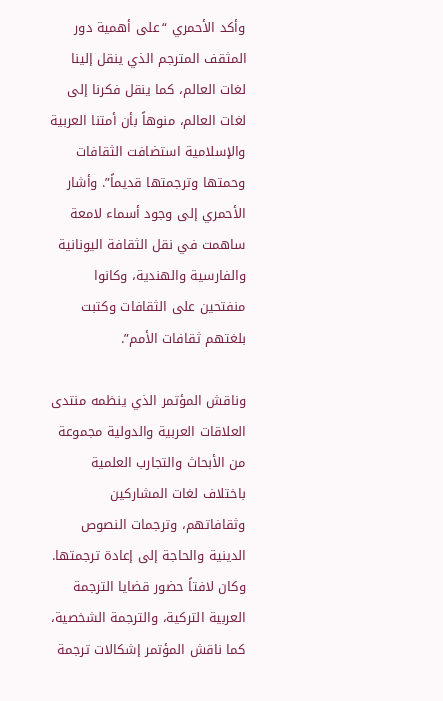وأكد الأحمري “على أهمية دور المثقف المترجم الذي ينقل إلينا لغات العالم، كما ينقل فكرنا إلى لغات العالم، منوهاً بأن أمتنا العربية والإسلامية استضافت الثقافات وحمتها وترجمتها قديماً”. وأشار الأحمري إلى وجود أسماء لامعة ساهمت في نقل الثقافة اليونانية والفارسية والهندية، وكانوا منفتحين على الثقافات وكتبت بلغتهم ثقافات الأمم”.

وناقش المؤتمر الذي ينظمه منتدى العلاقات العربية والدولية مجموعة من الأبحاث والتجارب العلمية باختلاف لغات المشاركين وثقافاتهم، وترجمات النصوص الدينية والحاجة إلى إعادة ترجمتها.
وكان لافتاً حضور قضايا الترجمة العربية التركية، والترجمة الشخصية، كما ناقش المؤتمر إشكالات ترجمة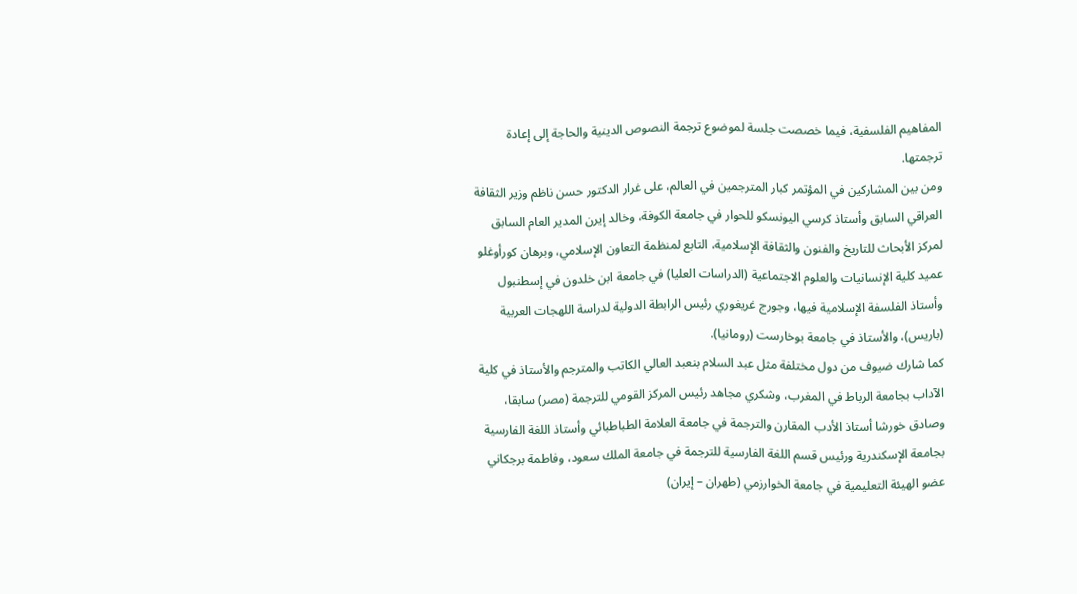المفاهيم الفلسفية، فيما خصصت جلسة لموضوع ترجمة النصوص الدينية والحاجة إلى إعادة ترجمتها.
ومن بين المشاركين في المؤتمر كبار المترجمين في العالم، على غرار الدكتور حسن ناظم وزير الثقافة العراقي السابق وأستاذ كرسي اليونسكو للحوار في جامعة الكوفة، وخالد إيرن المدير العام السابق لمركز الأبحاث للتاريخ والفنون والثقافة الإسلامية، التابع لمنظمة التعاون الإسلامي، وبرهان كورأوغلو عميد كلية الإنسانيات والعلوم الاجتماعية (الدراسات العليا) في جامعة ابن خلدون في إسطنبول وأستاذ الفلسفة الإسلامية فيها، وجورج غريغوري رئيس الرابطة الدولية لدراسة اللهجات العربية (باريس)، والأستاذ في جامعة بوخارست (رومانيا).
كما شارك ضيوف من دول مختلفة مثل عبد السلام بنعبد العالي الكاتب والمترجم والأستاذ في كلية الآداب بجامعة الرباط في المغرب، وشكري مجاهد رئيس المركز القومي للترجمة (مصر) سابقا، وصادق خورشا أستاذ الأدب المقارن والترجمة في جامعة العلامة الطباطبائي وأستاذ اللغة الفارسية بجامعة الإسكندرية ورئيس قسم اللغة الفارسية للترجمة في جامعة الملك سعود، وفاطمة برجكاني عضو الهيئة التعليمية في جامعة الخوارزمي (طهران – إيران)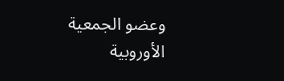وعضو الجمعية الأوروبية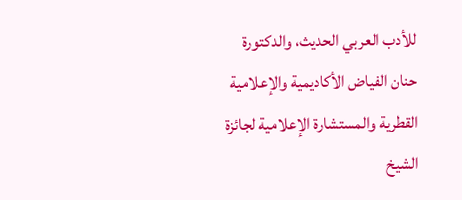للأدب العربي الحديث، والدكتورة حنان الفياض الأكاديمية والإعلامية القطرية والمستشارة الإعلامية لجائزة الشيخ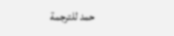حمد للترجمة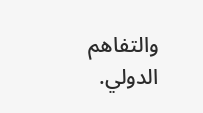والتفاهم الدولي.